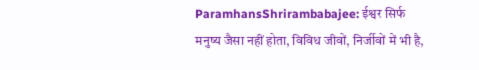ParamhansShrirambabajee: ईश्वर सिर्फ मनुष्य जैसा नहीं होता, विविध जीवों, निर्जीवों में भी है,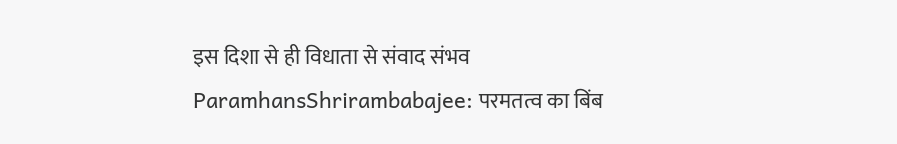इस दिशा से ही विधाता से संवाद संभव
ParamhansShrirambabajee: परमतत्व का बिंब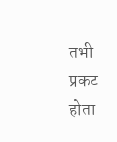तभी प्रकट होता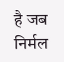है जब निर्मल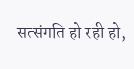सत्संगति हो रही हो,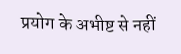प्रयोग के अभीष्ट से नहीं